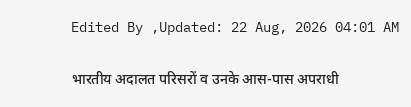Edited By ,Updated: 22 Aug, 2026 04:01 AM

भारतीय अदालत परिसरों व उनके आस-पास अपराधी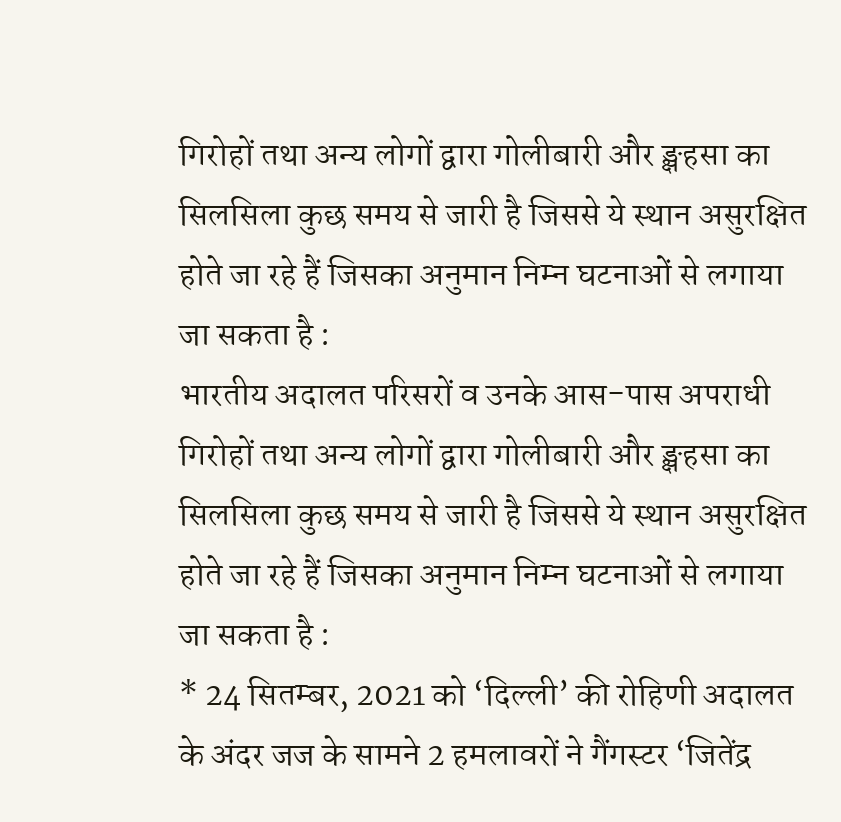गिरोहों तथा अन्य लोगों द्वारा गोलीबारी और ङ्क्षहसा का सिलसिला कुछ समय से जारी है जिससे ये स्थान असुरक्षित होते जा रहे हैं जिसका अनुमान निम्न घटनाओं से लगाया जा सकता है :
भारतीय अदालत परिसरों व उनके आस-पास अपराधी गिरोहों तथा अन्य लोगों द्वारा गोलीबारी और ङ्क्षहसा का सिलसिला कुछ समय से जारी है जिससे ये स्थान असुरक्षित होते जा रहे हैं जिसका अनुमान निम्न घटनाओं से लगाया जा सकता है :
* 24 सितम्बर, 2021 को ‘दिल्ली’ की रोहिणी अदालत के अंदर जज के सामने 2 हमलावरों ने गैंगस्टर ‘जितेंद्र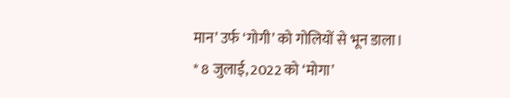मान’ उर्फ ‘गोगी’ को गोलियों से भून डाला।
* 8 जुलाई, 2022 को ‘मोगा’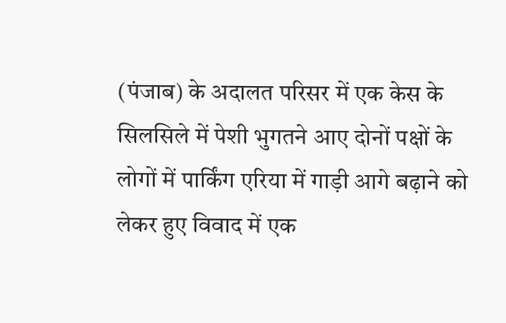(पंजाब) के अदालत परिसर में एक केस के सिलसिले में पेशी भुगतने आए दोनों पक्षों के लोगों में पार्किंग एरिया में गाड़ी आगे बढ़ाने को लेकर हुए विवाद में एक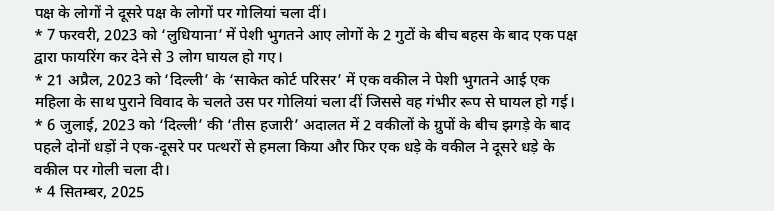पक्ष के लोगों ने दूसरे पक्ष के लोगों पर गोलियां चला दीं।
* 7 फरवरी, 2023 को ‘लुधियाना’ में पेशी भुगतने आए लोगों के 2 गुटों के बीच बहस के बाद एक पक्ष द्वारा फायरिंग कर देने से 3 लोग घायल हो गए।
* 21 अप्रैल, 2023 को ‘दिल्ली’ के ‘साकेत कोर्ट परिसर’ में एक वकील ने पेशी भुगतने आई एक महिला के साथ पुराने विवाद के चलते उस पर गोलियां चला दीं जिससे वह गंभीर रूप से घायल हो गई।
* 6 जुलाई, 2023 को ‘दिल्ली’ की ‘तीस हजारी’ अदालत में 2 वकीलों के ग्रुपों के बीच झगड़े के बाद पहले दोनों धड़ों ने एक-दूसरे पर पत्थरों से हमला किया और फिर एक धड़े के वकील ने दूसरे धड़े के वकील पर गोली चला दी।
* 4 सितम्बर, 2025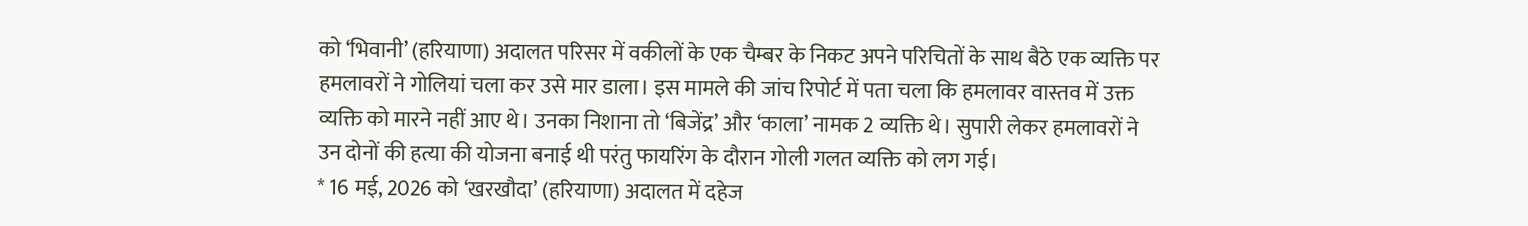को ‘भिवानी’ (हरियाणा) अदालत परिसर में वकीलों के एक चैम्बर के निकट अपने परिचितों के साथ बैठे एक व्यक्ति पर हमलावरों ने गोलियां चला कर उसे मार डाला। इस मामले की जांच रिपोर्ट में पता चला कि हमलावर वास्तव में उक्त व्यक्ति को मारने नहीं आए थे। उनका निशाना तो ‘बिजेंद्र’ और ‘काला’ नामक 2 व्यक्ति थे। सुपारी लेकर हमलावरों ने उन दोनों की हत्या की योजना बनाई थी परंतु फायरिंग के दौरान गोली गलत व्यक्ति को लग गई।
* 16 मई, 2026 को ‘खरखौदा’ (हरियाणा) अदालत में दहेज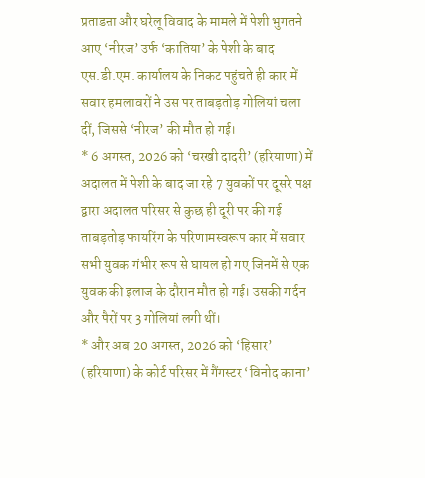प्रताडऩा और घरेलू विवाद के मामले में पेशी भुगतने आए ‘नीरज’ उर्फ ‘कातिया’ के पेशी के बाद एस.डी.एम. कार्यालय के निकट पहुंचते ही कार में सवार हमलावरों ने उस पर ताबड़तोड़ गोलियां चला दीं, जिससे ‘नीरज’ की मौत हो गई।
* 6 अगस्त, 2026 को ‘चरखी दादरी’ (हरियाणा) में अदालत में पेशी के बाद जा रहे 7 युवकों पर दूसरे पक्ष द्वारा अदालत परिसर से कुछ ही दूरी पर की गई ताबड़तोड़ फायरिंग के परिणामस्वरूप कार में सवार सभी युवक गंभीर रूप से घायल हो गए जिनमें से एक युवक की इलाज के दौरान मौत हो गई। उसकी गर्दन और पैरों पर 3 गोलियां लगी थीं।
* और अब 20 अगस्त, 2026 को ‘हिसार’ (हरियाणा) के कोर्ट परिसर में गैंगस्टर ‘विनोद काना’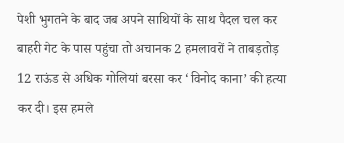पेशी भुगतने के बाद जब अपने साथियों के साथ पैदल चल कर बाहरी गेट के पास पहुंचा तो अचानक 2 हमलावरों ने ताबड़तोड़ 12 राऊंड से अधिक गोलियां बरसा कर ‘विनोद काना’ की हत्या कर दी। इस हमले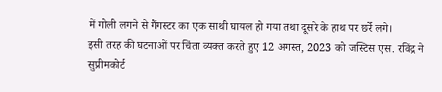में गोली लगने से गैंगस्टर का एक साथी घायल हो गया तथा दूसरे के हाथ पर छर्रे लगे।
इसी तरह की घटनाओं पर चिंता व्यक्त करते हुए 12 अगस्त, 2023 को जस्टिस एस. रविंद्र ने सुप्रीमकोर्ट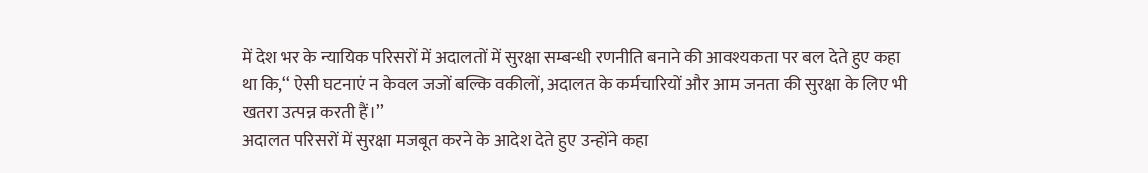में देश भर के न्यायिक परिसरों में अदालतों में सुरक्षा सम्बन्धी रणनीति बनाने की आवश्यकता पर बल देते हुए कहा था कि,‘‘ ऐसी घटनाएं न केवल जजों बल्कि वकीलों, अदालत के कर्मचारियों और आम जनता की सुरक्षा के लिए भी खतरा उत्पन्न करती हैं।’’
अदालत परिसरों में सुरक्षा मजबूत करने के आदेश देते हुए उन्होंने कहा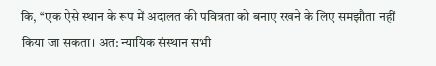कि, ‘‘एक ऐसे स्थान के रूप में अदालत की पवित्रता को बनाए रखने के लिए समझौता नहीं किया जा सकता। अत: न्यायिक संस्थान सभी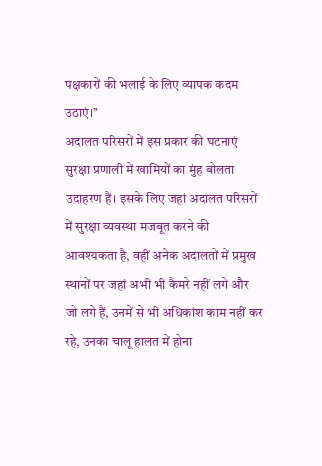पक्षकारों की भलाई के लिए व्यापक कदम उठाएं।’’
अदालत परिसरों में इस प्रकार की घटनाएं सुरक्षा प्रणाली में खामियों का मुंह बोलता उदाहरण हैं। इसके लिए जहां अदालत परिसरों में सुरक्षा व्यवस्था मजबूत करने की आवश्यकता है, वहीं अनेक अदालतों में प्रमुख स्थानों पर जहां अभी भी कैमरे नहीं लगे और जो लगे हैं, उनमें से भी अधिकांश काम नहीं कर रहे, उनका चालू हालत में होना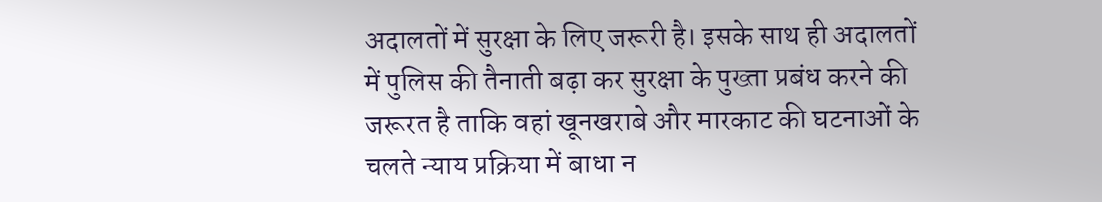अदालतों में सुरक्षा के लिए जरूरी है। इसके साथ ही अदालतों में पुलिस की तैनाती बढ़ा कर सुरक्षा के पुख्ता प्रबंध करने की जरूरत है ताकि वहां खूनखराबे और मारकाट की घटनाओं के चलते न्याय प्रक्रिया में बाधा न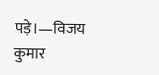पड़े।—विजय कुमार